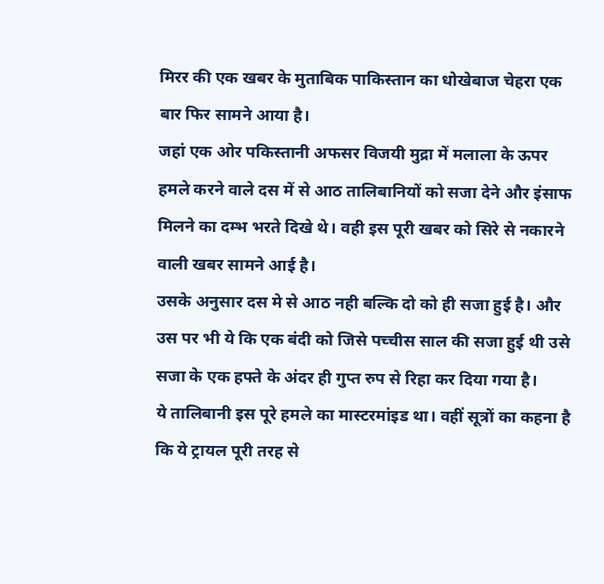मिरर की एक खबर के मुताबिक पाकिस्तान का धोखेबाज चेहरा एक बार फिर सामने आया है।
जहां एक ओर पकिस्तानी अफसर विजयी मुद्रा में मलाला के ऊपर हमले करने वाले दस में से आठ तालिबानियों को सजा देने और इंसाफ मिलने का दम्भ भरते दिखे थे। वही इस पूरी खबर को सिरे से नकारने वाली खबर सामने आई है।
उसके अनुसार दस मे से आठ नही बल्कि दो को ही सजा हुई है। और उस पर भी ये कि एक बंदी को जिसे पच्चीस साल की सजा हुई थी उसे सजा के एक हफ्ते के अंदर ही गुप्त रुप से रिहा कर दिया गया है।
ये तालिबानी इस पूरे हमले का मास्टरमांइड था। वहीं सूत्रों का कहना है कि ये ट्रायल पूरी तरह से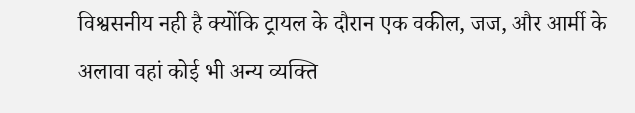विश्वसनीय नही है क्योंकि ट्रायल के दौरान एक वकील, जज, और आर्मी के अलावा वहां कोई भी अन्य व्यक्ति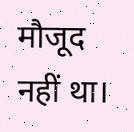मौजूद नहीं था।